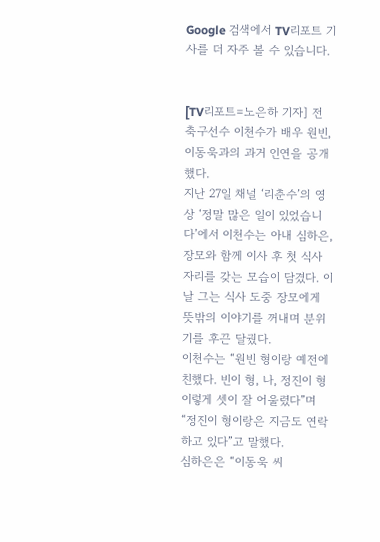Google 검색에서 TV리포트 기사를 더 자주 볼 수 있습니다.


[TV리포트=노은하 기자] 전 축구선수 이천수가 배우 원빈, 이동욱과의 과거 인연을 공개했다.
지난 27일 채널 ‘리춘수’의 영상 ‘정말 많은 일이 있었습니다’에서 이천수는 아내 심하은, 장모와 함께 이사 후 첫 식사 자리를 갖는 모습이 담겼다. 이날 그는 식사 도중 장모에게 뜻밖의 이야기를 꺼내며 분위기를 후끈 달궜다.
이천수는 “원빈 형이랑 예전에 친했다. 빈이 형, 나, 정진이 형 이렇게 셋이 잘 어울렸다”며 “정진이 형이랑은 지금도 연락하고 있다”고 말했다.
심하은은 “이동욱 씨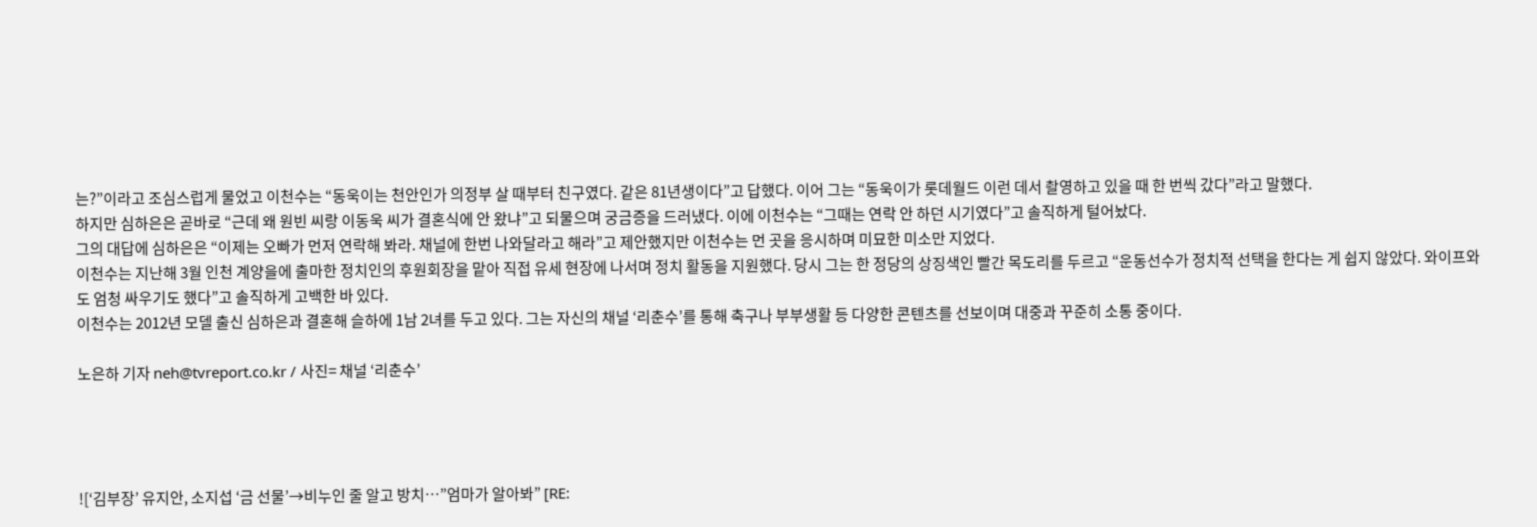는?”이라고 조심스럽게 물었고 이천수는 “동욱이는 천안인가 의정부 살 때부터 친구였다. 같은 81년생이다”고 답했다. 이어 그는 “동욱이가 롯데월드 이런 데서 촬영하고 있을 때 한 번씩 갔다”라고 말했다.
하지만 심하은은 곧바로 “근데 왜 원빈 씨랑 이동욱 씨가 결혼식에 안 왔냐”고 되물으며 궁금증을 드러냈다. 이에 이천수는 “그때는 연락 안 하던 시기였다”고 솔직하게 털어놨다.
그의 대답에 심하은은 “이제는 오빠가 먼저 연락해 봐라. 채널에 한번 나와달라고 해라”고 제안했지만 이천수는 먼 곳을 응시하며 미묘한 미소만 지었다.
이천수는 지난해 3월 인천 계양을에 출마한 정치인의 후원회장을 맡아 직접 유세 현장에 나서며 정치 활동을 지원했다. 당시 그는 한 정당의 상징색인 빨간 목도리를 두르고 “운동선수가 정치적 선택을 한다는 게 쉽지 않았다. 와이프와도 엄청 싸우기도 했다”고 솔직하게 고백한 바 있다.
이천수는 2012년 모델 출신 심하은과 결혼해 슬하에 1남 2녀를 두고 있다. 그는 자신의 채널 ‘리춘수’를 통해 축구나 부부생활 등 다양한 콘텐츠를 선보이며 대중과 꾸준히 소통 중이다.

노은하 기자 neh@tvreport.co.kr / 사진= 채널 ‘리춘수’




![‘김부장’ 유지안, 소지섭 ‘금 선물’→비누인 줄 알고 방치…”엄마가 알아봐” [RE: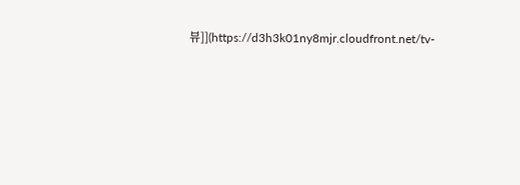뷰]](https://d3h3k01ny8mjr.cloudfront.net/tv-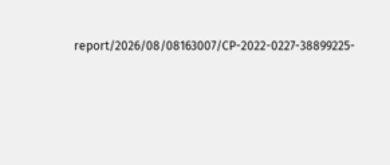report/2026/08/08163007/CP-2022-0227-38899225-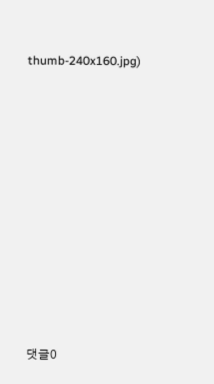thumb-240x160.jpg)














댓글0